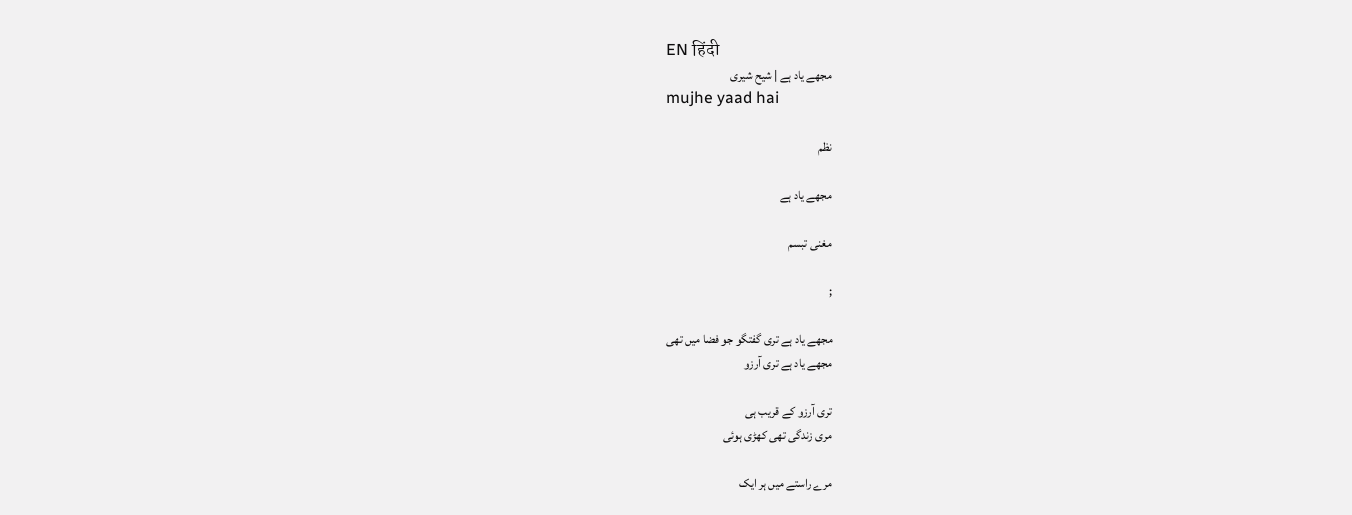EN हिंदी
مجھے یاد ہے | شیح شیری
mujhe yaad hai

نظم

مجھے یاد ہے

مغنی تبسم

;

مجھے یاد ہے تری گفتگو جو فضا میں تھی
مجھے یاد ہے تری آرزو

تری آرزو کے قریب ہی
مری زندگی تھی کھڑی ہوئی

مرے راستے میں ہر ایک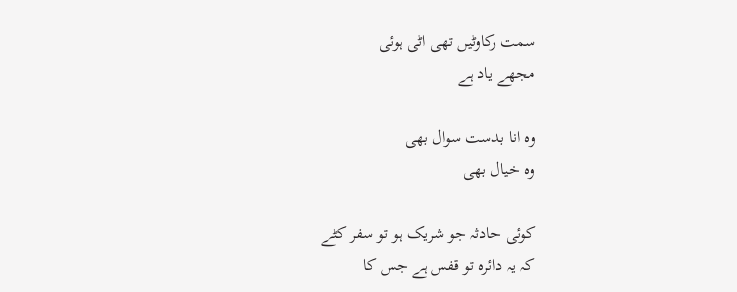سمت رکاوٹیں تھی اٹی ہوئی
مجھے یاد ہے

وہ انا بدست سوال بھی
وہ خیال بھی

کوئی حادثہ جو شریک ہو تو سفر کٹے
کہ یہ دائرہ تو قفس ہے جس کا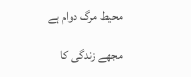محیط مرگ دوام ہے

مجھے زندگی کا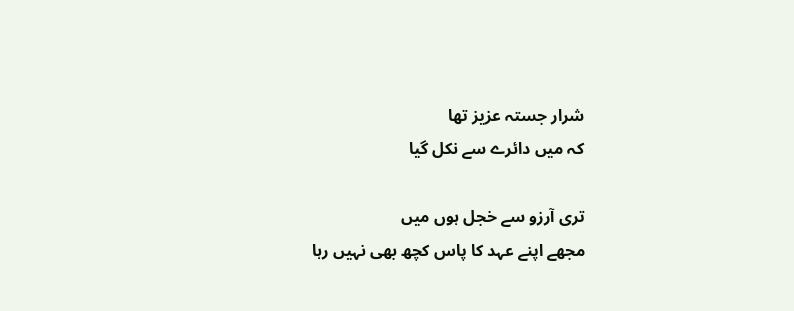شرار جستہ عزیز تھا
کہ میں دائرے سے نکل گیا

تری آرزو سے خجل ہوں میں
مجھے اپنے عہد کا پاس کچھ بھی نہیں رہا